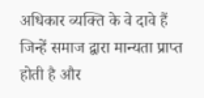अधिकार व्यक्ति के वे दावे हैं जिन्हें समाज द्वारा मान्यता प्राप्त होती है और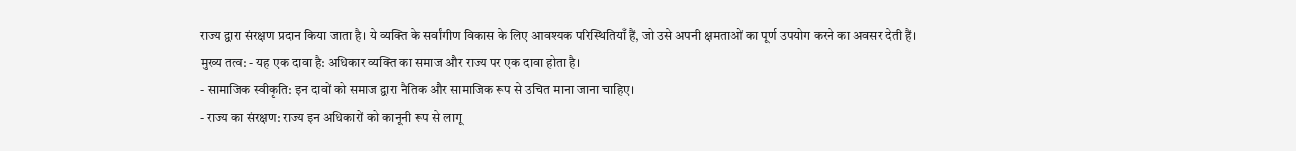राज्य द्वारा संरक्षण प्रदान किया जाता है। ये व्यक्ति के सर्वांगीण विकास के लिए आवश्यक परिस्थितियाँ हैं, जो उसे अपनी क्षमताओं का पूर्ण उपयोग करने का अवसर देती हैं।
मुख्य तत्व: - यह एक दावा है: अधिकार व्यक्ति का समाज और राज्य पर एक दावा होता है।
- सामाजिक स्वीकृति: इन दावों को समाज द्वारा नैतिक और सामाजिक रूप से उचित माना जाना चाहिए।
- राज्य का संरक्षण: राज्य इन अधिकारों को कानूनी रूप से लागू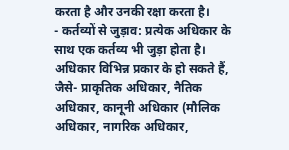करता है और उनकी रक्षा करता है।
- कर्तव्यों से जुड़ाव: प्रत्येक अधिकार के साथ एक कर्तव्य भी जुड़ा होता है।
अधिकार विभिन्न प्रकार के हो सकते हैं, जैसे- प्राकृतिक अधिकार, नैतिक अधिकार, कानूनी अधिकार (मौलिक अधिकार, नागरिक अधिकार,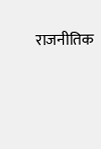राजनीतिक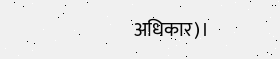अधिकार)।